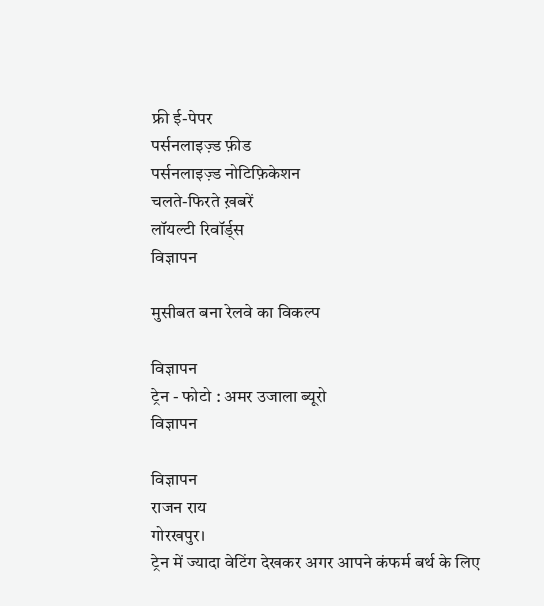फ्री ई-पेपर
पर्सनलाइज़्ड फ़ीड
पर्सनलाइज़्ड नोटिफ़िकेशन
चलते-फिरते ख़बरें
लॉयल्टी रिवॉर्ड्स
विज्ञापन

मुसीबत बना रेलवे का विकल्प

विज्ञापन
ट्रेन - फोटो : अमर उजाला ब्यूरो
विज्ञापन

विज्ञापन
राजन राय
गोरखपुर।
ट्रेन में ज्यादा वेटिंग देखकर अगर आपने कंफर्म बर्थ के लिए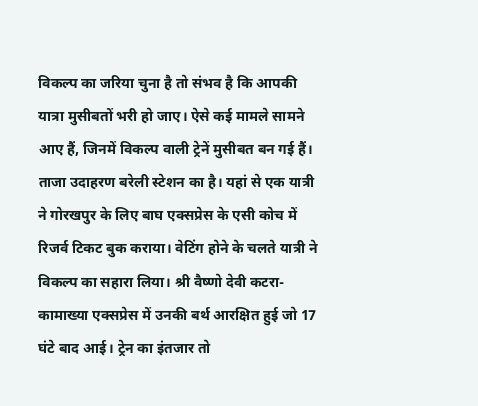विकल्प का जरिया चुना है तो संभव है कि आपकी यात्रा मुसीबतों भरी हो जाए। ऐसे कई मामले सामने आए हैं, जिनमें विकल्प वाली ट्रेनें मुसीबत बन गई हैं। ताजा उदाहरण बरेली स्टेशन का है। यहां से एक यात्री ने गोरखपुर के लिए बाघ एक्सप्रेस के एसी कोच में रिजर्व टिकट बुक कराया। वेटिंग होने के चलते यात्री ने विकल्प का सहारा लिया। श्री वैष्णो देवी कटरा-कामाख्या एक्सप्रेस में उनकी बर्थ आरक्षित हुई जो 17 घंटे बाद आई। ट्रेन का इंतजार तो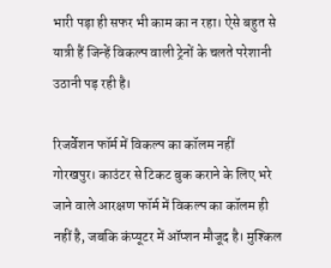भारी पड़ा ही सफर भी काम का न रहा। ऐसे बहुत से यात्री हैं जिन्हें विकल्प वाली ट्रेनों के चलते परेशानी उठानी पड़ रही है।

रिजर्वेशन फॉर्म में विकल्प का कॉलम नहीं
गोरखपुर। काउंटर से टिकट बुक कराने के लिए भरे जाने वाले आरक्षण फॉर्म में विकल्प का कॉलम ही नहीं है, जबकि कंप्यूटर में ऑप्शन मौजूद है। मुश्किल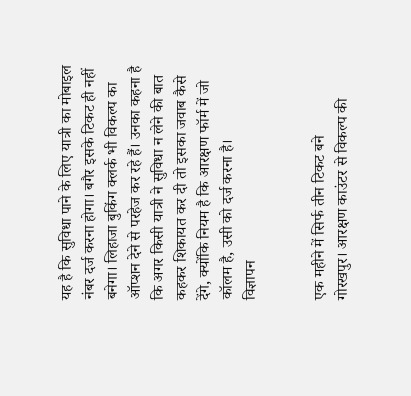यह है कि सुविधा पाने के लिए यात्री का मोबाइल नंबर दर्ज करना होगा। बगैर इसके टिकट ही नहीं बनेगा। लिहाजा बुकिंग क्लर्क भी विकल्प का ऑप्शन देने से परहेज कर रहे हैं। उनका कहना है कि अगर किसी यात्री ने सुविधा न लेने की बात कहकर शिकायत कर दी तो इसका जवाब कैसे देंगे, क्योंकि नियम है कि आरक्षण फॉर्म में जो कॉलम है, उसी को दर्ज करना है।
विज्ञापन


एक महीने में सिर्फ तीन टिकट बने
गोरखपुर। आरक्षण काउंटर से विकल्प की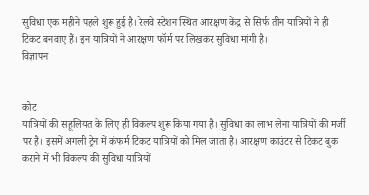सुविधा एक महीने पहले शुरू हुई है। रेलवे स्टेशन स्थित आरक्षण केंद्र से सिर्फ तीन यात्रियों ने ही टिकट बनवाए हैं। इन यात्रियों ने आरक्षण फॉर्म पर लिखकर सुविधा मांगी है।
विज्ञापन


कोट
यात्रियों की सहूलियत के लिए ही विकल्प शुरू किया गया है। सुविधा का लाभ लेना यात्रियों की मर्जी पर है। इसमें अगली ट्रेन में कंफर्म टिकट यात्रियों को मिल जाता है। आरक्षण काउंटर से टिकट बुक कराने में भी विकल्प की सुविधा यात्रियों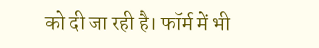को दी जा रही है। फॉर्म में भी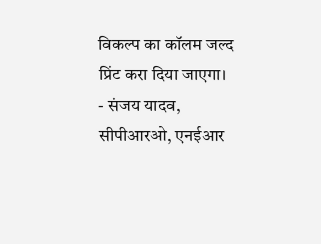विकल्प का कॉलम जल्द प्रिंट करा दिया जाएगा।
- संजय यादव, सीपीआरओ, एनईआर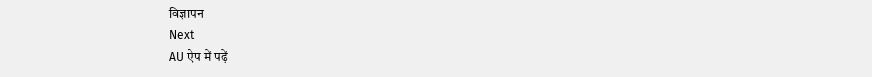विज्ञापन
Next
AU ऐप में पढ़ें